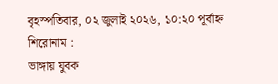বৃহস্পতিবার, ০২ জুলাই ২০২৬, ১০:২০ পূর্বাহ্ন
শিরোনাম :
ভাঙ্গায় যুবক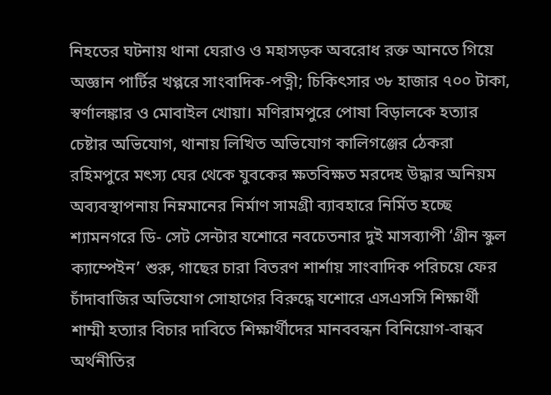নিহতের ঘটনায় থানা ঘেরাও ও মহাসড়ক অবরোধ রক্ত আনতে গিয়ে অজ্ঞান পার্টির খপ্পরে সাংবাদিক-পত্নী; চিকিৎসার ৩৮ হাজার ৭০০ টাকা, স্বর্ণালঙ্কার ও মোবাইল খোয়া। মণিরামপুরে পোষা বিড়ালকে হত্যার চেষ্টার অভিযোগ, থানায় লিখিত অভিযোগ কালিগঞ্জের ঠেকরা রহিমপুরে মৎস্য ঘের থেকে যুবকের ক্ষতবিক্ষত মরদেহ উদ্ধার অনিয়ম অব্যবস্থাপনায় নিম্নমানের নির্মাণ সামগ্রী ব্যাবহারে নির্মিত হচ্ছে শ্যামনগরে ডি- সেট সেন্টার যশোরে নবচেতনার দুই মাসব্যাপী ‘গ্রীন স্কুল ক্যাম্পেইন’ শুরু, গাছের চারা বিতরণ শার্শায় সাংবাদিক পরিচয়ে ফের চাঁদাবাজির অভিযোগ সোহাগের বিরুদ্ধে যশোরে এসএসসি শিক্ষার্থী শাম্মী হত্যার বিচার দাবিতে শিক্ষার্থীদের মানববন্ধন বিনিয়োগ-বান্ধব অর্থনীতির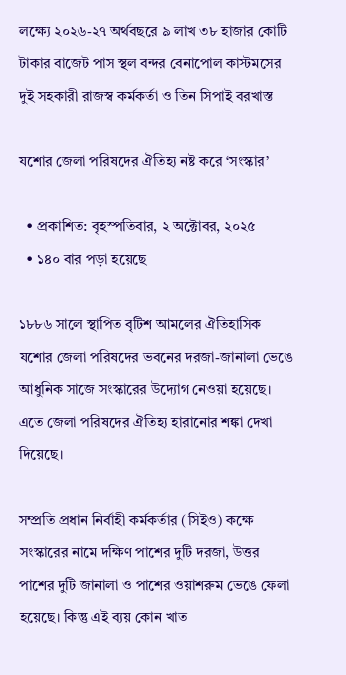লক্ষ্যে ২০২৬-২৭ অর্থবছরে ৯ লাখ ৩৮ হাজার কোটি টাকার বাজেট পাস স্থল বন্দর বেনাপোল কাস্টমসের দুই সহকারী রাজস্ব কর্মকর্তা ও তিন সিপাই বরখাস্ত

যশোর জেলা পরিষদের ঐতিহ্য নষ্ট করে ‘সংস্কার’

  • প্রকাশিত: বৃহস্পতিবার, ২ অক্টোবর, ২০২৫
  • ১৪০ বার পড়া হয়েছে

১৮৮৬ সালে স্থাপিত বৃটিশ আমলের ঐতিহাসিক যশোর জেলা পরিষদের ভবনের দরজা-জানালা ভেঙে আধুনিক সাজে সংস্কারের উদ্যোগ নেওয়া হয়েছে। এতে জেলা পরিষদের ঐতিহ্য হারানোর শঙ্কা দেখা দিয়েছে।

সম্প্রতি প্রধান নির্বাহী কর্মকর্তার (সিইও) কক্ষে সংস্কারের নামে দক্ষিণ পাশের দুটি দরজা, উত্তর পাশের দুটি জানালা ও পাশের ওয়াশরুম ভেঙে ফেলা হয়েছে। কিন্তু এই ব্যয় কোন খাত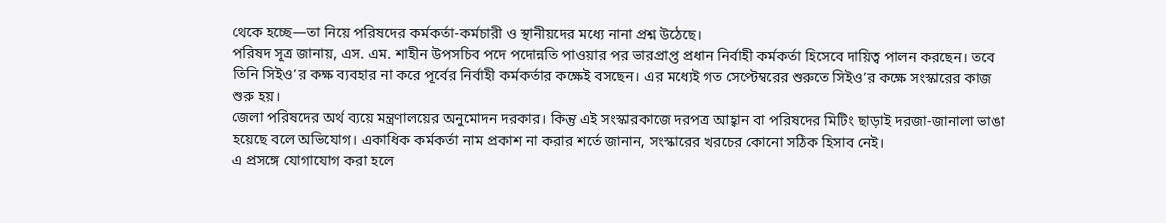থেকে হচ্ছে—তা নিয়ে পরিষদের কর্মকর্তা-কর্মচারী ও স্থানীয়দের মধ্যে নানা প্রশ্ন উঠেছে।
পরিষদ সূত্র জানায়, এস. এম. শাহীন উপসচিব পদে পদোন্নতি পাওয়ার পর ভারপ্রাপ্ত প্রধান নির্বাহী কর্মকর্তা হিসেবে দায়িত্ব পালন করছেন। তবে তিনি সিইও’র কক্ষ ব্যবহার না করে পূর্বের নির্বাহী কর্মকর্তার কক্ষেই বসছেন। এর মধ্যেই গত সেপ্টেম্বরের শুরুতে সিইও’র কক্ষে সংস্কারের কাজ শুরু হয়।
জেলা পরিষদের অর্থ ব্যয়ে মন্ত্রণালয়ের অনুমোদন দরকার। কিন্তু এই সংস্কারকাজে দরপত্র আহ্বান বা পরিষদের মিটিং ছাড়াই দরজা-জানালা ভাঙা হয়েছে বলে অভিযোগ। একাধিক কর্মকর্তা নাম প্রকাশ না করার শর্তে জানান, সংস্কারের খরচের কোনো সঠিক হিসাব নেই।
এ প্রসঙ্গে যোগাযোগ করা হলে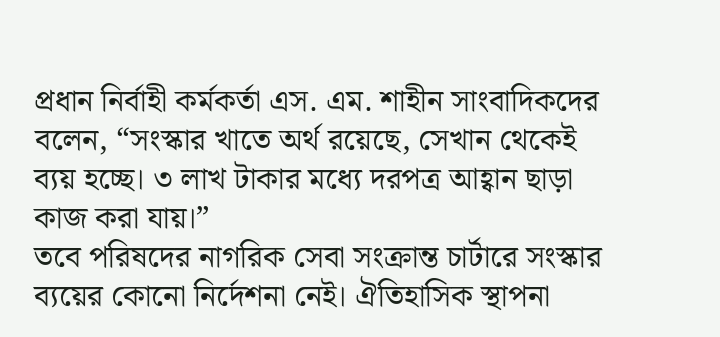প্রধান নির্বাহী কর্মকর্তা এস. এম. শাহীন সাংবাদিকদের বলেন, “সংস্কার খাতে অর্থ রয়েছে, সেখান থেকেই ব্যয় হচ্ছে। ৩ লাখ টাকার মধ্যে দরপত্র আহ্বান ছাড়া কাজ করা যায়।”
তবে পরিষদের নাগরিক সেবা সংক্রান্ত চার্টারে সংস্কার ব্যয়ের কোনো নির্দেশনা নেই। ঐতিহাসিক স্থাপনা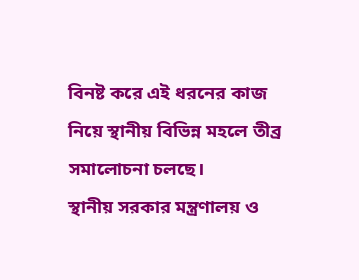বিনষ্ট করে এই ধরনের কাজ নিয়ে স্থানীয় বিভিন্ন মহলে তীব্র সমালোচনা চলছে।
স্থানীয় সরকার মন্ত্রণালয় ও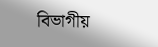বিভাগীয়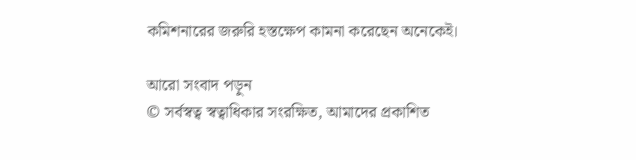কমিশনারের জরুরি হস্তক্ষেপ কামনা করেছেন অনেকেই।

আরো সংবাদ পড়ুন
© সর্বস্বত্ব স্বত্বাধিকার সংরক্ষিত, আমাদের প্রকাশিত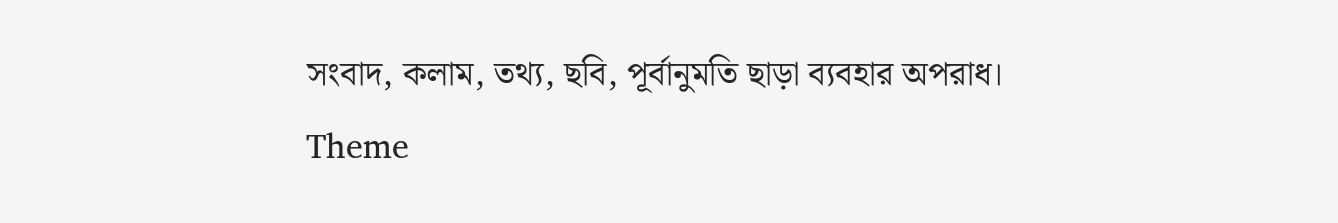সংবাদ, কলাম, তথ্য, ছবি, পূর্বানুমতি ছাড়া ব্যবহার অপরাধ।
Theme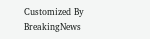Customized By BreakingNews